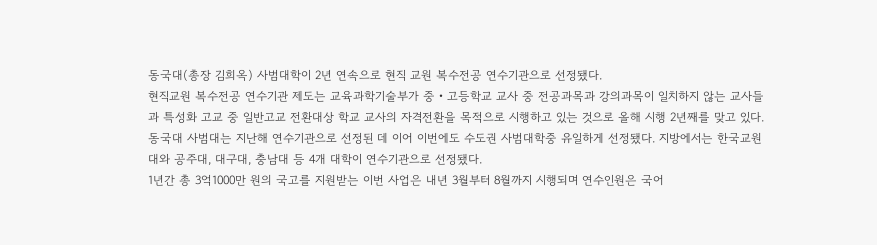동국대(총장 김희옥) 사범대학이 2년 연속으로 현직 교원 복수전공 연수기관으로 선정됐다.
현직교원 복수전공 연수기관 제도는 교육과학기술부가 중‧고등학교 교사 중 전공과목과 강의과목이 일치하지 않는 교사들과 특성화 고교 중 일반고교 전환대상 학교 교사의 자격전환을 목적으로 시행하고 있는 것으로 올해 시행 2년째를 맞고 있다.
동국대 사범대는 지난해 연수기관으로 선정된 데 이어 이번에도 수도권 사범대학중 유일하게 선정됐다. 지방에서는 한국교원대와 공주대, 대구대, 충남대 등 4개 대학이 연수기관으로 선정됐다.
1년간 총 3억1000만 원의 국고를 지원받는 이번 사업은 내년 3월부터 8월까지 시행되며 연수인원은 국어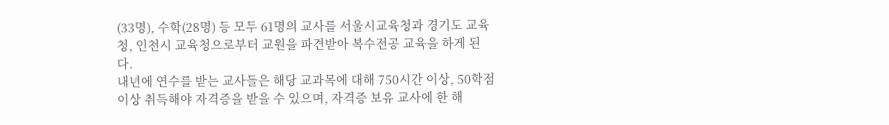(33명), 수학(28명) 등 모두 61명의 교사를 서울시교육청과 경기도 교육청, 인천시 교육청으로부터 교원을 파견받아 복수전공 교육을 하게 된다.
내년에 연수를 받는 교사들은 해당 교과목에 대해 750시간 이상, 50학점 이상 취득해야 자격증을 받을 수 있으며, 자격증 보유 교사에 한 해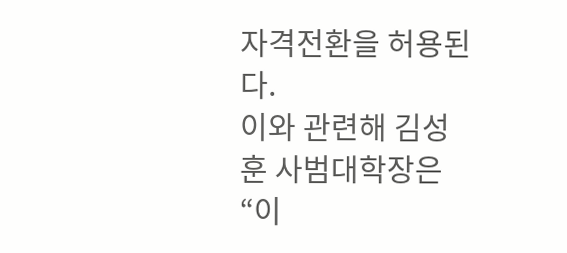자격전환을 허용된다.
이와 관련해 김성훈 사범대학장은 “이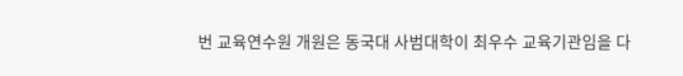번 교육연수원 개원은 동국대 사범대학이 최우수 교육기관임을 다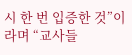시 한 번 입증한 것”이라며 “교사들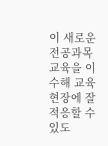이 새로운 전공과목 교육을 이수해 교육현장에 잘 적응할 수 있도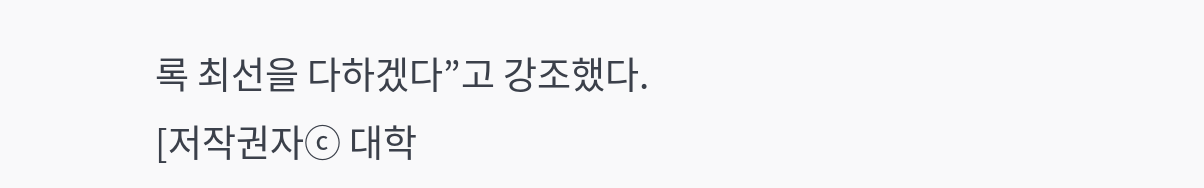록 최선을 다하겠다”고 강조했다.
[저작권자ⓒ 대학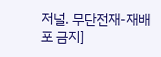저널. 무단전재-재배포 금지]